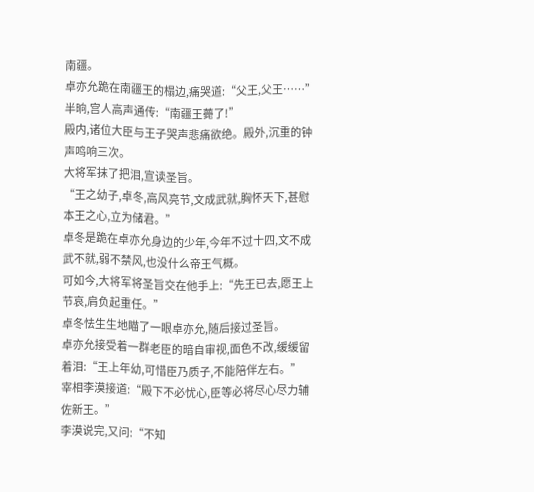南疆。
卓亦允跪在南疆王的榻边,痛哭道:“父王,父王……”
半晌,宫人高声通传:“南疆王薨了!”
殿内,诸位大臣与王子哭声悲痛欲绝。殿外,沉重的钟声鸣响三次。
大将军抹了把泪,宣读圣旨。
“王之幼子,卓冬,高风亮节,文成武就,胸怀天下,甚慰本王之心,立为储君。”
卓冬是跪在卓亦允身边的少年,今年不过十四,文不成武不就,弱不禁风,也没什么帝王气概。
可如今,大将军将圣旨交在他手上:“先王已去,愿王上节哀,肩负起重任。”
卓冬怯生生地瞄了一眼卓亦允,随后接过圣旨。
卓亦允接受着一群老臣的暗自审视,面色不改,缓缓留着泪:“王上年幼,可惜臣乃质子,不能陪伴左右。”
宰相李漠接道:“殿下不必忧心,臣等必将尽心尽力辅佐新王。”
李漠说完,又问:“不知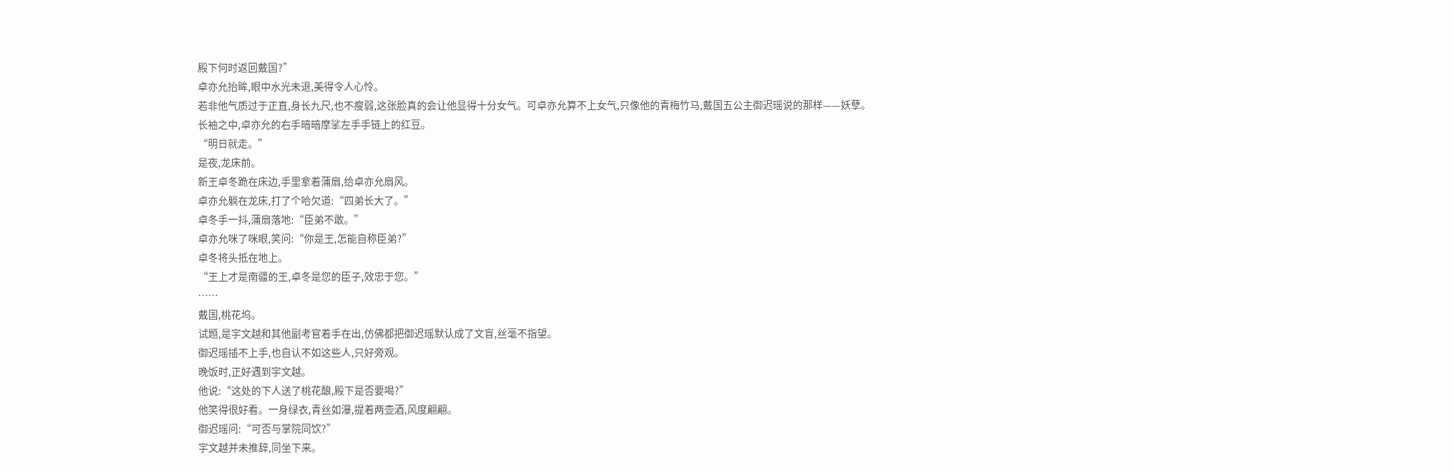殿下何时返回戴国?”
卓亦允抬眸,眼中水光未退,美得令人心怜。
若非他气质过于正直,身长九尺,也不瘦弱,这张脸真的会让他显得十分女气。可卓亦允算不上女气,只像他的青梅竹马,戴国五公主御迟瑶说的那样——妖孽。
长袖之中,卓亦允的右手暗暗摩挲左手手链上的红豆。
“明日就走。”
是夜,龙床前。
新王卓冬跪在床边,手里拿着蒲扇,给卓亦允扇风。
卓亦允躺在龙床,打了个哈欠道:“四弟长大了。”
卓冬手一抖,蒲扇落地:“臣弟不敢。”
卓亦允咪了咪眼,笑问:“你是王,怎能自称臣弟?”
卓冬将头抵在地上。
“王上才是南疆的王,卓冬是您的臣子,效忠于您。”
……
戴国,桃花坞。
试题,是宇文越和其他副考官着手在出,仿佛都把御迟瑶默认成了文盲,丝毫不指望。
御迟瑶插不上手,也自认不如这些人,只好旁观。
晚饭时,正好遇到宇文越。
他说:“这处的下人送了桃花酿,殿下是否要喝?”
他笑得很好看。一身绿衣,青丝如瀑,提着两壶酒,风度翩翩。
御迟瑶问:“可否与掌院同饮?”
宇文越并未推辞,同坐下来。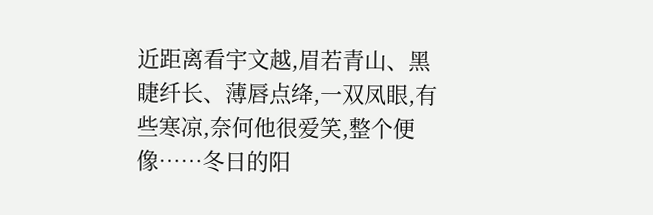近距离看宇文越,眉若青山、黑睫纤长、薄唇点绛,一双凤眼,有些寒凉,奈何他很爱笑,整个便像……冬日的阳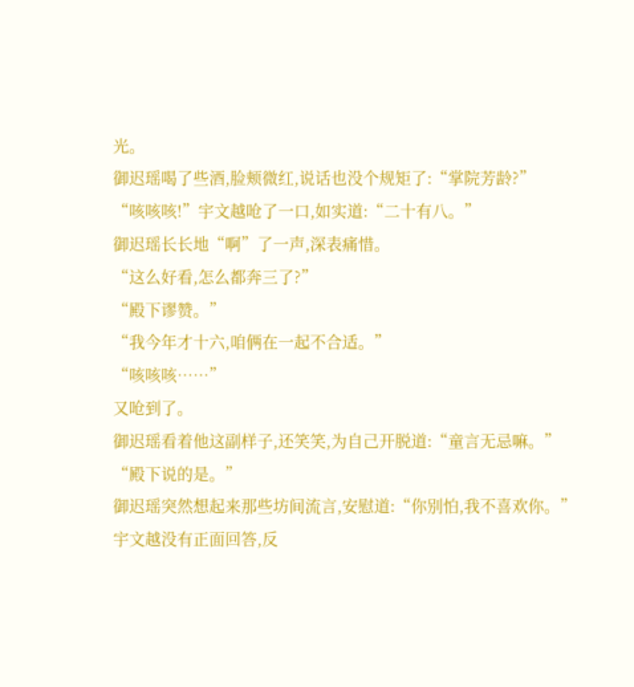光。
御迟瑶喝了些酒,脸颊微红,说话也没个规矩了:“掌院芳龄?”
“咳咳咳!”宇文越呛了一口,如实道:“二十有八。”
御迟瑶长长地“啊”了一声,深表痛惜。
“这么好看,怎么都奔三了?”
“殿下谬赞。”
“我今年才十六,咱俩在一起不合适。”
“咳咳咳……”
又呛到了。
御迟瑶看着他这副样子,还笑笑,为自己开脱道:“童言无忌嘛。”
“殿下说的是。”
御迟瑶突然想起来那些坊间流言,安慰道:“你别怕,我不喜欢你。”
宇文越没有正面回答,反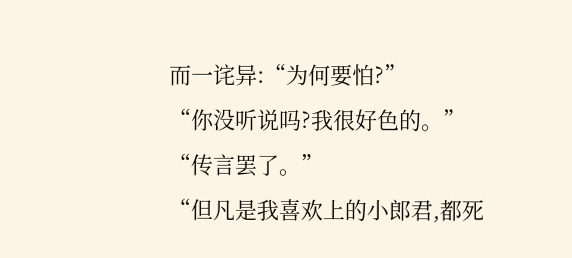而一诧异:“为何要怕?”
“你没听说吗?我很好色的。”
“传言罢了。”
“但凡是我喜欢上的小郎君,都死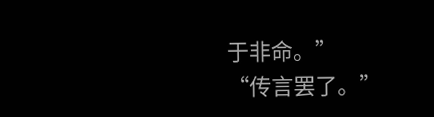于非命。”
“传言罢了。”